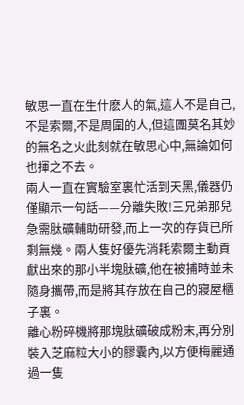敏思一直在生什麽人的氣,這人不是自己,不是索爾,不是周圍的人,但這團莫名其妙的無名之火此刻就在敏思心中,無論如何也揮之不去。
兩人一直在實驗室裏忙活到天黑,儀器仍僅顯示一句話——分離失敗!三兄弟那兒急需肽礦輔助研發,而上一次的存貨已所剩無幾。兩人隻好優先消耗索爾主動貢獻出來的那小半塊肽礦,他在被捕時並未隨身攜帶,而是將其存放在自己的寢屋櫃子裏。
離心粉碎機將那塊肽礦破成粉末,再分別裝入芝麻粒大小的膠囊內,以方便梅麗通過一隻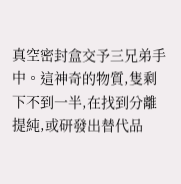真空密封盒交予三兄弟手中。這神奇的物質,隻剩下不到一半,在找到分離提純,或研發出替代品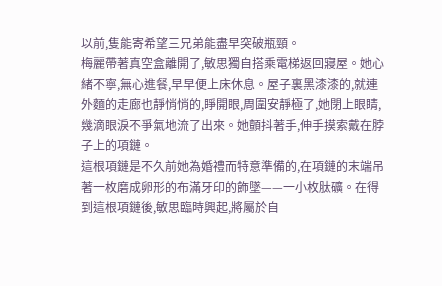以前,隻能寄希望三兄弟能盡早突破瓶頸。
梅麗帶著真空盒離開了,敏思獨自搭乘電梯返回寢屋。她心緒不寧,無心進餐,早早便上床休息。屋子裏黑漆漆的,就連外麵的走廊也靜悄悄的,睜開眼,周圍安靜極了,她閉上眼睛,幾滴眼淚不爭氣地流了出來。她顫抖著手,伸手摸索戴在脖子上的項鏈。
這根項鏈是不久前她為婚禮而特意準備的,在項鏈的末端吊著一枚磨成卵形的布滿牙印的飾墜——一小枚肽礦。在得到這根項鏈後,敏思臨時興起,將屬於自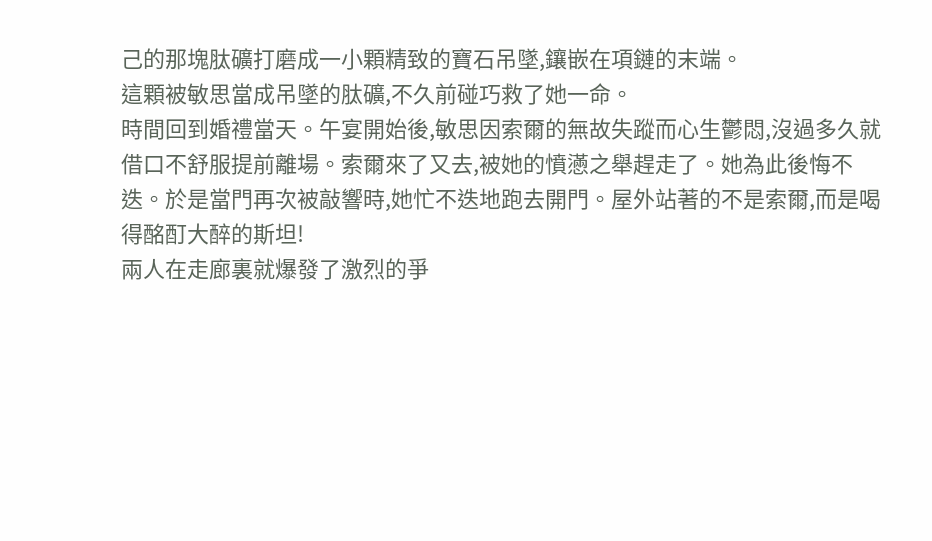己的那塊肽礦打磨成一小顆精致的寶石吊墜,鑲嵌在項鏈的末端。
這顆被敏思當成吊墜的肽礦,不久前碰巧救了她一命。
時間回到婚禮當天。午宴開始後,敏思因索爾的無故失蹤而心生鬱悶,沒過多久就借口不舒服提前離場。索爾來了又去,被她的憤懣之舉趕走了。她為此後悔不迭。於是當門再次被敲響時,她忙不迭地跑去開門。屋外站著的不是索爾,而是喝得酩酊大醉的斯坦!
兩人在走廊裏就爆發了激烈的爭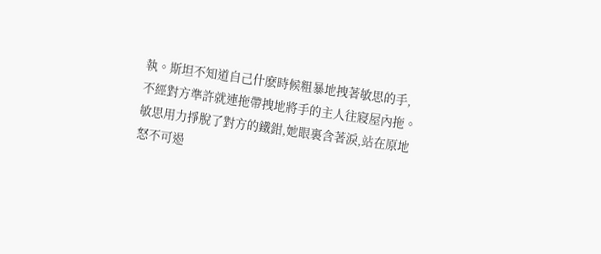執。斯坦不知道自己什麽時候粗暴地拽著敏思的手,不經對方準許就連拖帶拽地將手的主人往寢屋內拖。敏思用力掙脫了對方的鐵鉗,她眼裏含著淚,站在原地怒不可遏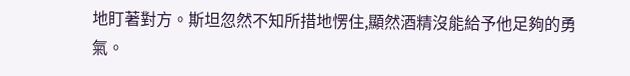地盯著對方。斯坦忽然不知所措地愣住,顯然酒精沒能給予他足夠的勇氣。